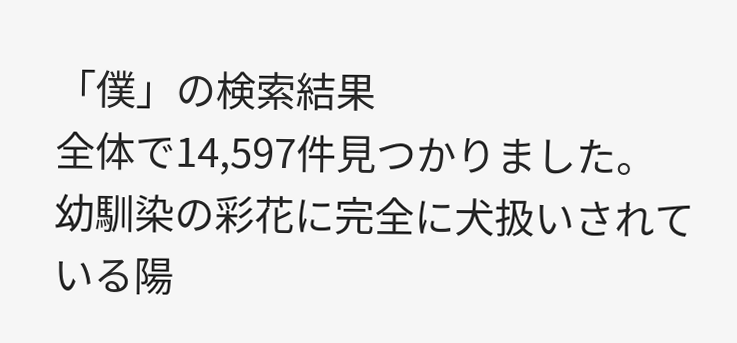「僕」の検索結果
全体で14,597件見つかりました。
幼馴染の彩花に完全に犬扱いされている陽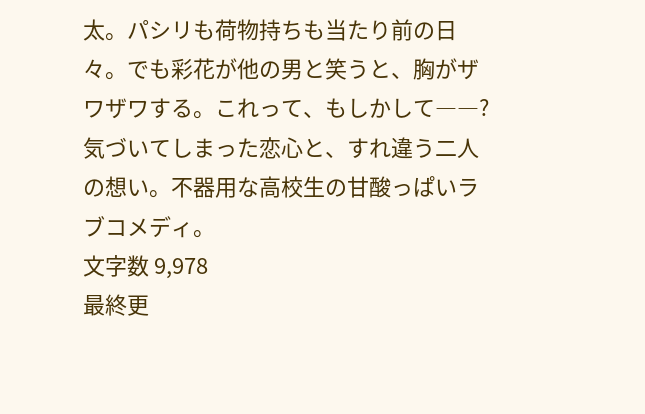太。パシリも荷物持ちも当たり前の日々。でも彩花が他の男と笑うと、胸がザワザワする。これって、もしかして――? 気づいてしまった恋心と、すれ違う二人の想い。不器用な高校生の甘酸っぱいラブコメディ。
文字数 9,978
最終更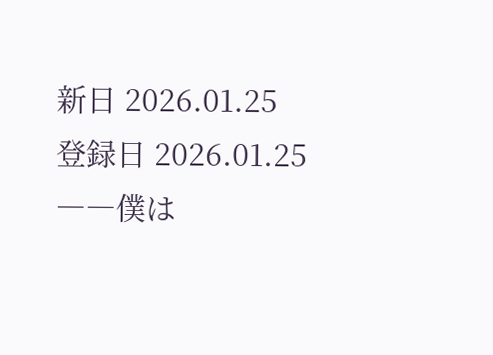新日 2026.01.25
登録日 2026.01.25
――僕は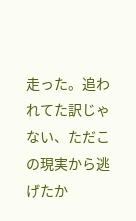走った。追われてた訳じゃない、ただこの現実から逃げたか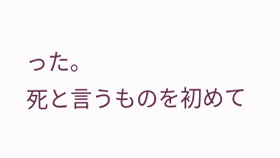った。
死と言うものを初めて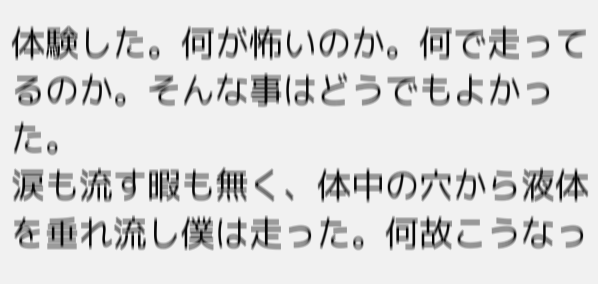体験した。何が怖いのか。何で走ってるのか。そんな事はどうでもよかった。
涙も流す暇も無く、体中の穴から液体を垂れ流し僕は走った。何故こうなっ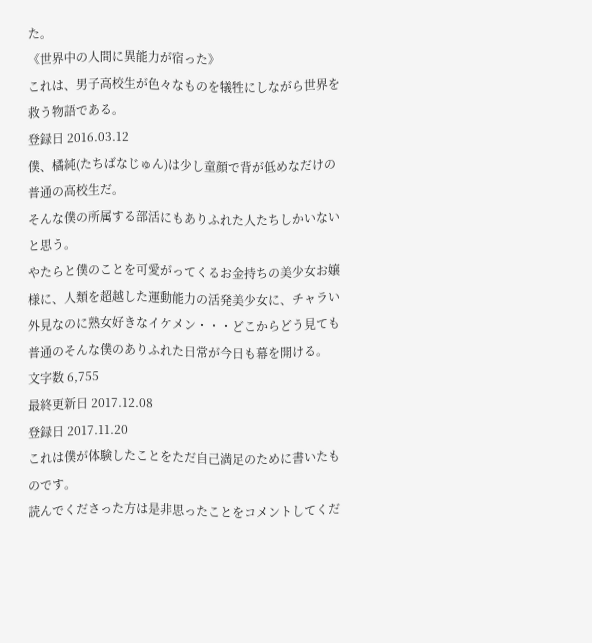た。
《世界中の人間に異能力が宿った》
これは、男子高校生が色々なものを犠牲にしながら世界を救う物語である。
登録日 2016.03.12
僕、橘純(たちばなじゅん)は少し童顔で背が低めなだけの普通の高校生だ。
そんな僕の所属する部活にもありふれた人たちしかいないと思う。
やたらと僕のことを可愛がってくるお金持ちの美少女お嬢様に、人類を超越した運動能力の活発美少女に、チャラい外見なのに熟女好きなイケメン・・・どこからどう見ても普通のそんな僕のありふれた日常が今日も幕を開ける。
文字数 6,755
最終更新日 2017.12.08
登録日 2017.11.20
これは僕が体験したことをただ自己満足のために書いたものです。
読んでくださった方は是非思ったことをコメントしてくだ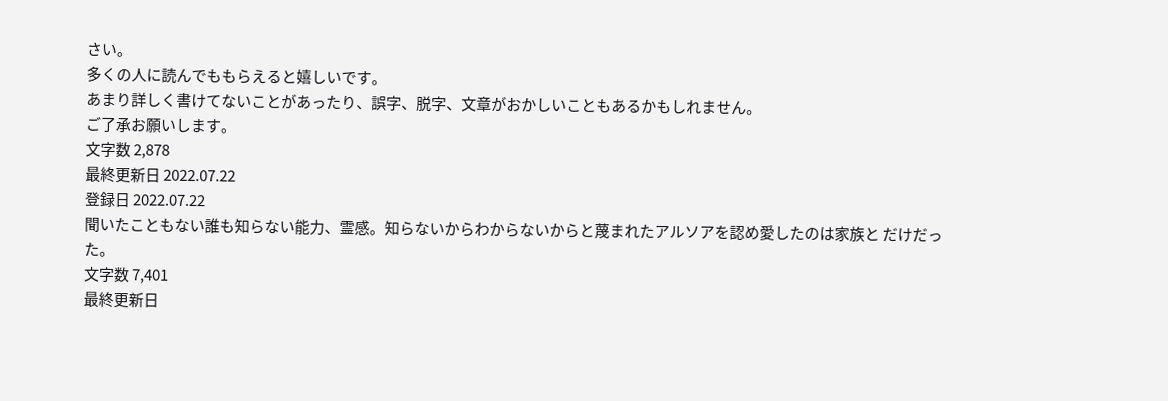さい。
多くの人に読んでももらえると嬉しいです。
あまり詳しく書けてないことがあったり、誤字、脱字、文章がおかしいこともあるかもしれません。
ご了承お願いします。
文字数 2,878
最終更新日 2022.07.22
登録日 2022.07.22
聞いたこともない誰も知らない能力、霊感。知らないからわからないからと蔑まれたアルソアを認め愛したのは家族と だけだった。
文字数 7,401
最終更新日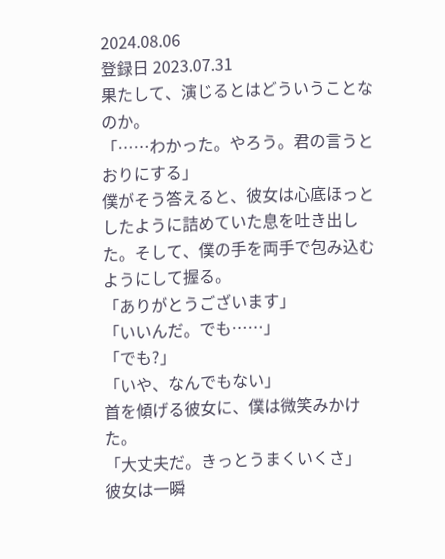2024.08.06
登録日 2023.07.31
果たして、演じるとはどういうことなのか。
「……わかった。やろう。君の言うとおりにする」
僕がそう答えると、彼女は心底ほっとしたように詰めていた息を吐き出した。そして、僕の手を両手で包み込むようにして握る。
「ありがとうございます」
「いいんだ。でも……」
「でも?」
「いや、なんでもない」
首を傾げる彼女に、僕は微笑みかけた。
「大丈夫だ。きっとうまくいくさ」
彼女は一瞬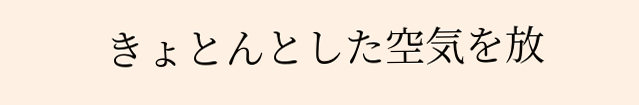きょとんとした空気を放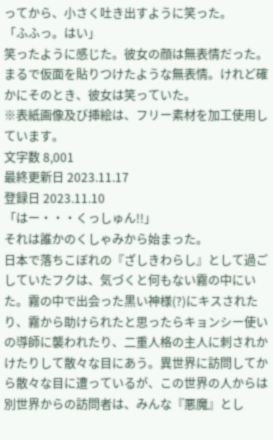ってから、小さく吐き出すように笑った。
「ふふっ。はい」
笑ったように感じた。彼女の顔は無表情だった。まるで仮面を貼りつけたような無表情。けれど確かにそのとき、彼女は笑っていた。
※表紙画像及び挿絵は、フリー素材を加工使用しています。
文字数 8,001
最終更新日 2023.11.17
登録日 2023.11.10
「はー・・・くっしゅん!!」
それは誰かのくしゃみから始まった。
日本で落ちこぼれの『ざしきわらし』として過ごしていたフクは、気づくと何もない霧の中にいた。霧の中で出会った黒い神様(?)にキスされたり、霧から助けられたと思ったらキョンシー使いの導師に襲われたり、二重人格の主人に刺されかけたりして散々な目にあう。異世界に訪問してから散々な目に遭っているが、この世界の人からは別世界からの訪問者は、みんな『悪魔』とし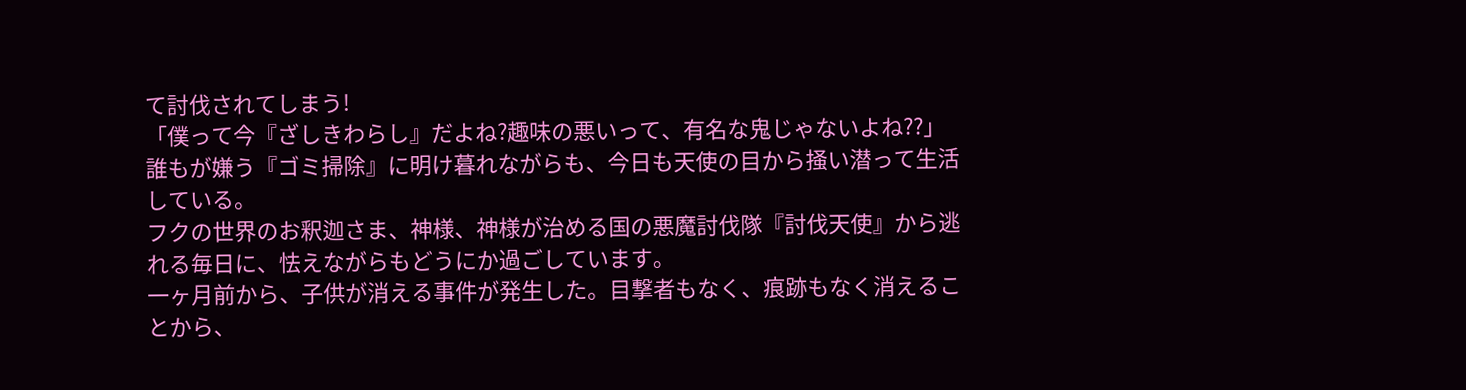て討伐されてしまう!
「僕って今『ざしきわらし』だよね?趣味の悪いって、有名な鬼じゃないよね??」
誰もが嫌う『ゴミ掃除』に明け暮れながらも、今日も天使の目から掻い潜って生活している。
フクの世界のお釈迦さま、神様、神様が治める国の悪魔討伐隊『討伐天使』から逃れる毎日に、怯えながらもどうにか過ごしています。
一ヶ月前から、子供が消える事件が発生した。目撃者もなく、痕跡もなく消えることから、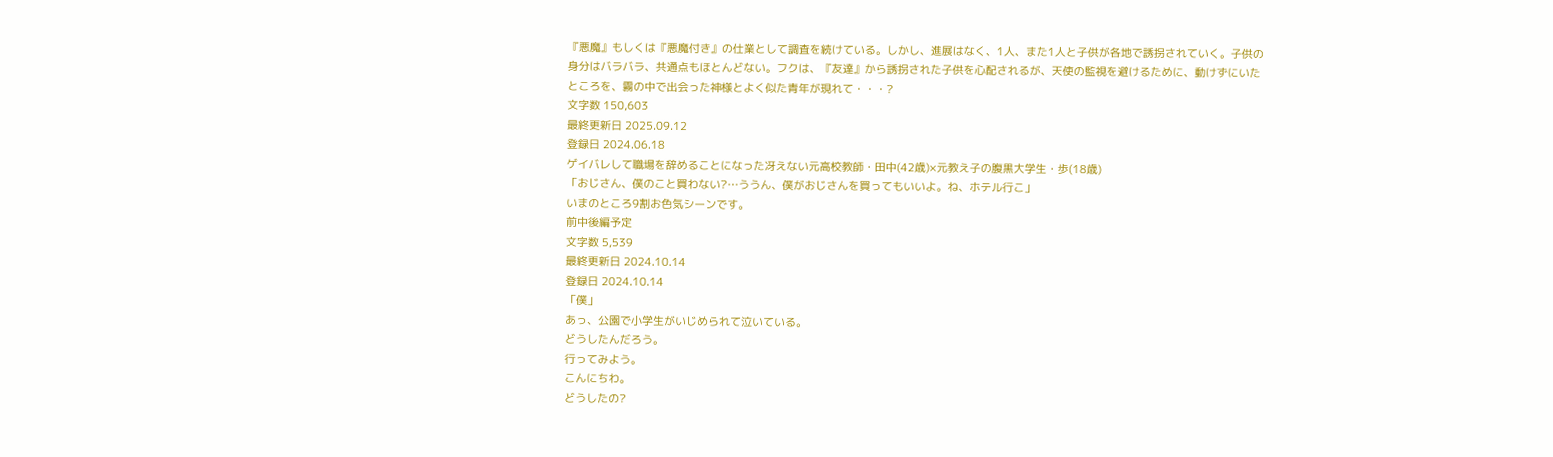『悪魔』もしくは『悪魔付き』の仕業として調査を続けている。しかし、進展はなく、1人、また1人と子供が各地で誘拐されていく。子供の身分はバラバラ、共通点もほとんどない。フクは、『友達』から誘拐された子供を心配されるが、天使の監視を避けるために、動けずにいたところを、霧の中で出会った神様とよく似た青年が現れて・・・?
文字数 150,603
最終更新日 2025.09.12
登録日 2024.06.18
ゲイバレして職場を辞めることになった冴えない元高校教師・田中(42歳)×元教え子の腹黒大学生・歩(18歳)
「おじさん、僕のこと買わない?…ううん、僕がおじさんを買ってもいいよ。ね、ホテル行こ」
いまのところ9割お色気シーンです。
前中後編予定
文字数 5,539
最終更新日 2024.10.14
登録日 2024.10.14
「僕」
あっ、公園で小学生がいじめられて泣いている。
どうしたんだろう。
行ってみよう。
こんにちわ。
どうしたの?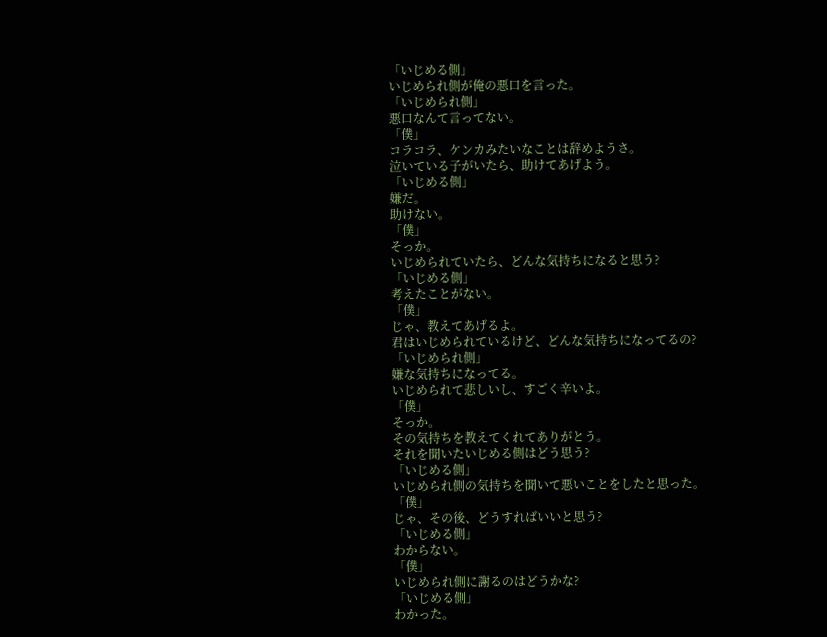「いじめる側」
いじめられ側が俺の悪口を言った。
「いじめられ側」
悪口なんて言ってない。
「僕」
コラコラ、ケンカみたいなことは辞めようさ。
泣いている子がいたら、助けてあげよう。
「いじめる側」
嫌だ。
助けない。
「僕」
そっか。
いじめられていたら、どんな気持ちになると思う?
「いじめる側」
考えたことがない。
「僕」
じゃ、教えてあげるよ。
君はいじめられているけど、どんな気持ちになってるの?
「いじめられ側」
嫌な気持ちになってる。
いじめられて悲しいし、すごく辛いよ。
「僕」
そっか。
その気持ちを教えてくれてありがとう。
それを聞いたいじめる側はどう思う?
「いじめる側」
いじめられ側の気持ちを聞いて悪いことをしたと思った。
「僕」
じゃ、その後、どうすればいいと思う?
「いじめる側」
わからない。
「僕」
いじめられ側に謝るのはどうかな?
「いじめる側」
わかった。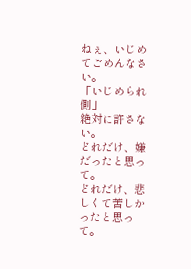ねぇ、いじめてごめんなさい。
「いじめられ側」
絶対に許さない。
どれだけ、嫌だったと思って。
どれだけ、悲しくて苦しかったと思って。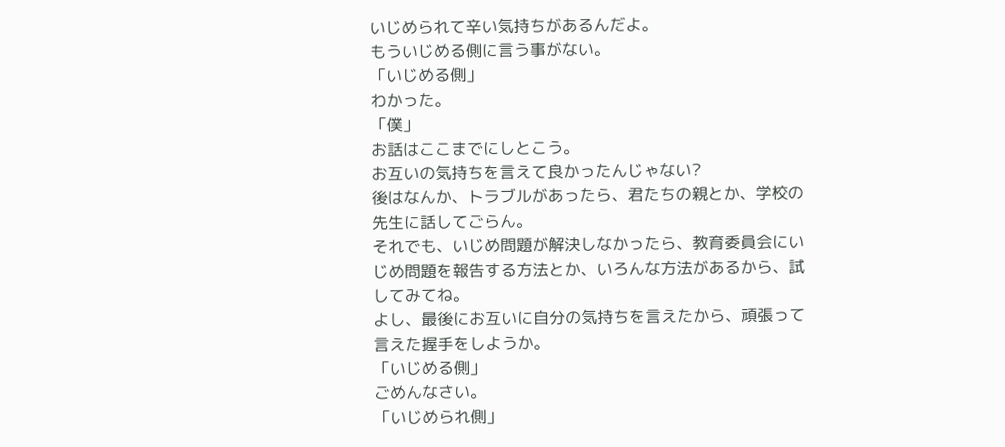いじめられて辛い気持ちがあるんだよ。
もういじめる側に言う事がない。
「いじめる側」
わかった。
「僕」
お話はここまでにしとこう。
お互いの気持ちを言えて良かったんじゃない?
後はなんか、トラブルがあったら、君たちの親とか、学校の先生に話してごらん。
それでも、いじめ問題が解決しなかったら、教育委員会にいじめ問題を報告する方法とか、いろんな方法があるから、試してみてね。
よし、最後にお互いに自分の気持ちを言えたから、頑張って言えた握手をしようか。
「いじめる側」
ごめんなさい。
「いじめられ側」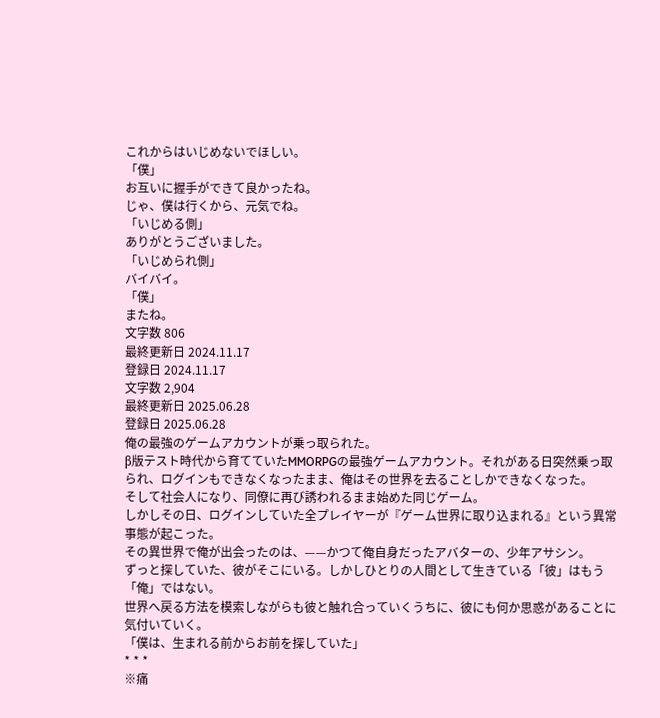これからはいじめないでほしい。
「僕」
お互いに握手ができて良かったね。
じゃ、僕は行くから、元気でね。
「いじめる側」
ありがとうございました。
「いじめられ側」
バイバイ。
「僕」
またね。
文字数 806
最終更新日 2024.11.17
登録日 2024.11.17
文字数 2,904
最終更新日 2025.06.28
登録日 2025.06.28
俺の最強のゲームアカウントが乗っ取られた。
β版テスト時代から育てていたMMORPGの最強ゲームアカウント。それがある日突然乗っ取られ、ログインもできなくなったまま、俺はその世界を去ることしかできなくなった。
そして社会人になり、同僚に再び誘われるまま始めた同じゲーム。
しかしその日、ログインしていた全プレイヤーが『ゲーム世界に取り込まれる』という異常事態が起こった。
その異世界で俺が出会ったのは、——かつて俺自身だったアバターの、少年アサシン。
ずっと探していた、彼がそこにいる。しかしひとりの人間として生きている「彼」はもう「俺」ではない。
世界へ戻る方法を模索しながらも彼と触れ合っていくうちに、彼にも何か思惑があることに気付いていく。
「僕は、生まれる前からお前を探していた」
* * *
※痛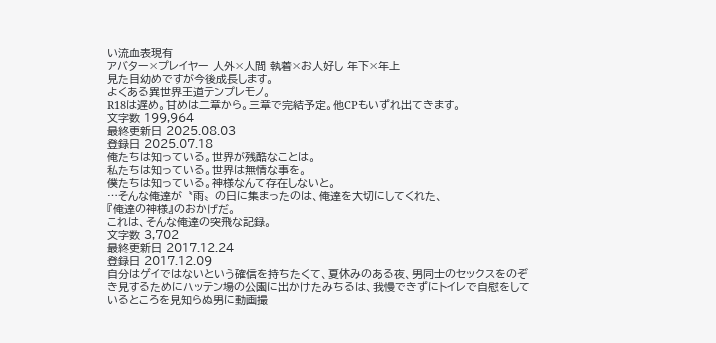い流血表現有
アバター×プレイヤー 人外×人間 執着×お人好し 年下×年上
見た目幼めですが今後成長します。
よくある異世界王道テンプレモノ。
R18は遅め。甘めは二章から。三章で完結予定。他CPもいずれ出てきます。
文字数 199,964
最終更新日 2025.08.03
登録日 2025.07.18
俺たちは知っている。世界が残酷なことは。
私たちは知っている。世界は無情な事を。
僕たちは知っている。神様なんて存在しないと。
…そんな俺達が〝雨〟の日に集まったのは、俺達を大切にしてくれた、
『俺達の神様』のおかげだ。
これは、そんな俺達の突飛な記録。
文字数 3,702
最終更新日 2017.12.24
登録日 2017.12.09
自分はゲイではないという確信を持ちたくて、夏休みのある夜、男同士のセックスをのぞき見するためにハッテン場の公園に出かけたみちるは、我慢できずにトイレで自慰をしているところを見知らぬ男に動画撮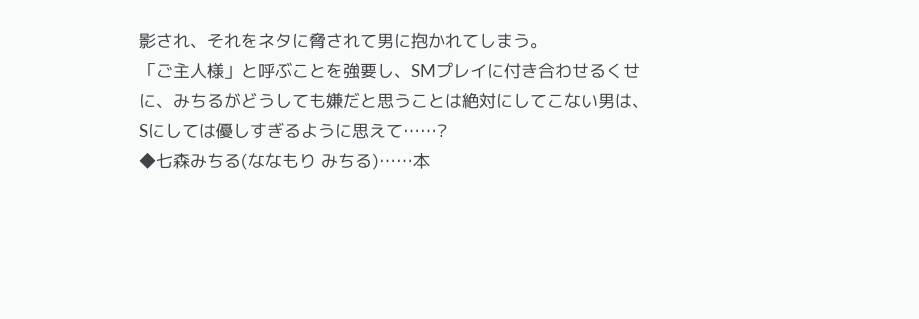影され、それをネタに脅されて男に抱かれてしまう。
「ご主人様」と呼ぶことを強要し、SMプレイに付き合わせるくせに、みちるがどうしても嫌だと思うことは絶対にしてこない男は、Sにしては優しすぎるように思えて……?
◆七森みちる(ななもり みちる)……本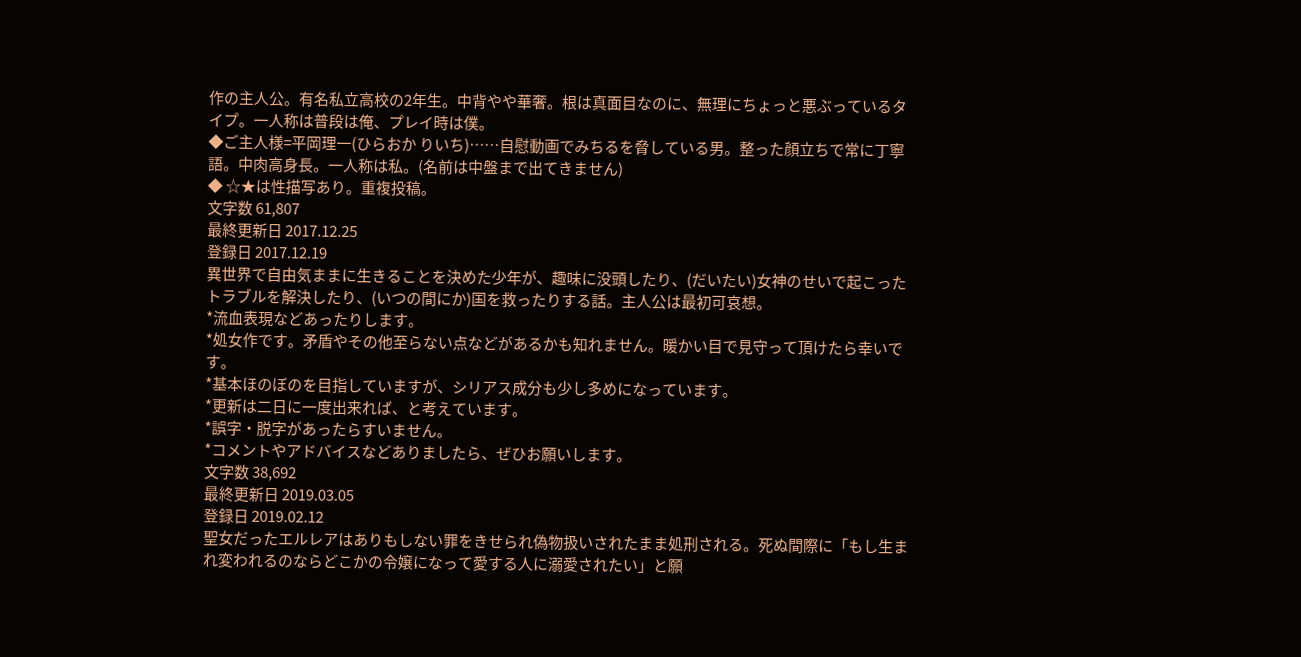作の主人公。有名私立高校の2年生。中背やや華奢。根は真面目なのに、無理にちょっと悪ぶっているタイプ。一人称は普段は俺、プレイ時は僕。
◆ご主人様=平岡理一(ひらおか りいち)……自慰動画でみちるを脅している男。整った顔立ちで常に丁寧語。中肉高身長。一人称は私。(名前は中盤まで出てきません)
◆ ☆★は性描写あり。重複投稿。
文字数 61,807
最終更新日 2017.12.25
登録日 2017.12.19
異世界で自由気ままに生きることを決めた少年が、趣味に没頭したり、(だいたい)女神のせいで起こったトラブルを解決したり、(いつの間にか)国を救ったりする話。主人公は最初可哀想。
*流血表現などあったりします。
*処女作です。矛盾やその他至らない点などがあるかも知れません。暖かい目で見守って頂けたら幸いです。
*基本ほのぼのを目指していますが、シリアス成分も少し多めになっています。
*更新は二日に一度出来れば、と考えています。
*誤字・脱字があったらすいません。
*コメントやアドバイスなどありましたら、ぜひお願いします。
文字数 38,692
最終更新日 2019.03.05
登録日 2019.02.12
聖女だったエルレアはありもしない罪をきせられ偽物扱いされたまま処刑される。死ぬ間際に「もし生まれ変われるのならどこかの令嬢になって愛する人に溺愛されたい」と願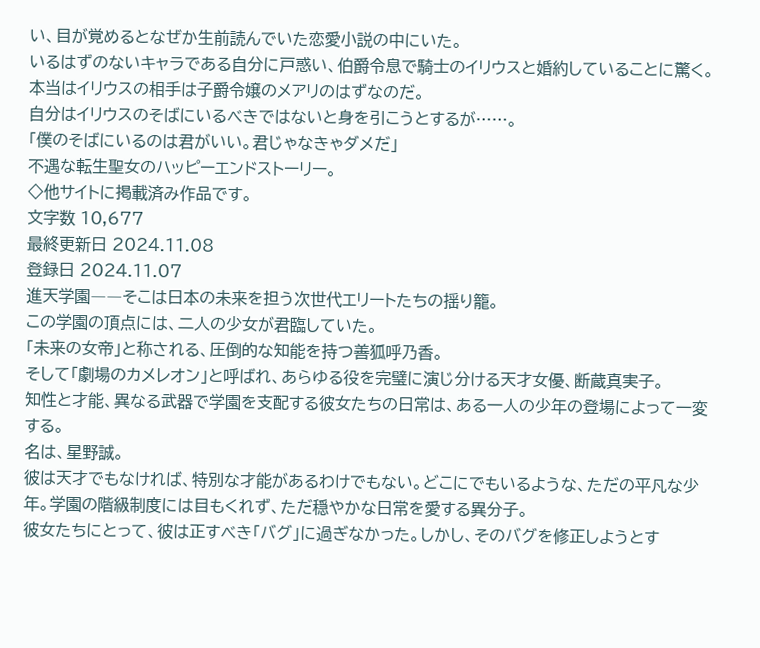い、目が覚めるとなぜか生前読んでいた恋愛小説の中にいた。
いるはずのないキャラである自分に戸惑い、伯爵令息で騎士のイリウスと婚約していることに驚く。本当はイリウスの相手は子爵令嬢のメアリのはずなのだ。
自分はイリウスのそばにいるべきではないと身を引こうとするが……。
「僕のそばにいるのは君がいい。君じゃなきゃダメだ」
不遇な転生聖女のハッピーエンドストーリー。
◇他サイトに掲載済み作品です。
文字数 10,677
最終更新日 2024.11.08
登録日 2024.11.07
進天学園――そこは日本の未来を担う次世代エリートたちの揺り籠。
この学園の頂点には、二人の少女が君臨していた。
「未来の女帝」と称される、圧倒的な知能を持つ善狐呼乃香。
そして「劇場のカメレオン」と呼ばれ、あらゆる役を完璧に演じ分ける天才女優、断蔵真実子。
知性と才能、異なる武器で学園を支配する彼女たちの日常は、ある一人の少年の登場によって一変する。
名は、星野誠。
彼は天才でもなければ、特別な才能があるわけでもない。どこにでもいるような、ただの平凡な少年。学園の階級制度には目もくれず、ただ穏やかな日常を愛する異分子。
彼女たちにとって、彼は正すべき「バグ」に過ぎなかった。しかし、そのバグを修正しようとす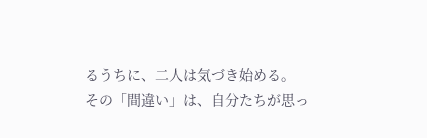るうちに、二人は気づき始める。
その「間違い」は、自分たちが思っ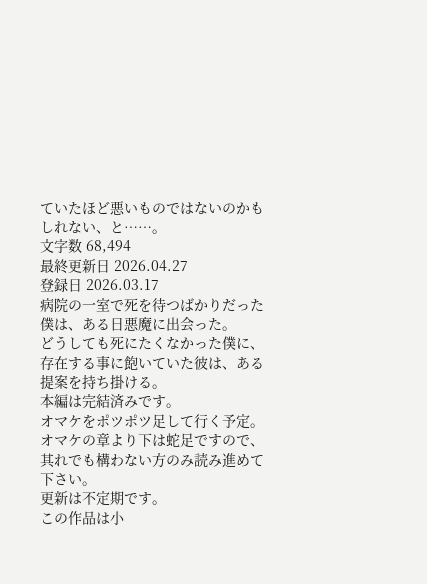ていたほど悪いものではないのかもしれない、と……。
文字数 68,494
最終更新日 2026.04.27
登録日 2026.03.17
病院の一室で死を待つばかりだった僕は、ある日悪魔に出会った。
どうしても死にたくなかった僕に、存在する事に飽いていた彼は、ある提案を持ち掛ける。
本編は完結済みです。
オマケをポツポツ足して行く予定。
オマケの章より下は蛇足ですので、其れでも構わない方のみ読み進めて下さい。
更新は不定期です。
この作品は小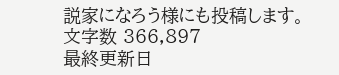説家になろう様にも投稿します。
文字数 366,897
最終更新日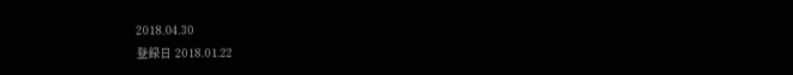2018.04.30
登録日 2018.01.22